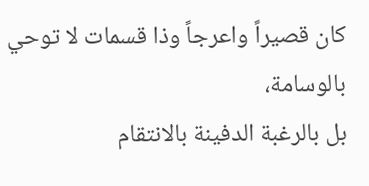كان قصيراً واعرجاً وذا قسمات لا توحي بالوسامة،
بل بالرغبة الدفينة بالانتقام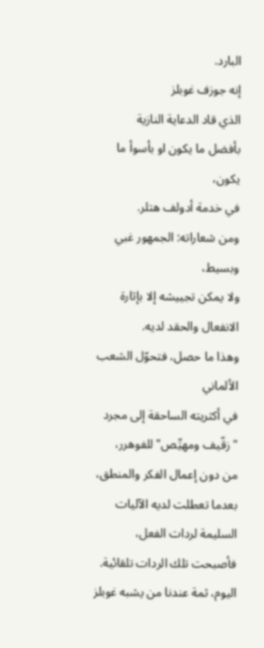البارد.
إنه جوزف غوبلز
الذي قاد الدعاية النازية
بأفضل ما يكون او بأسوأ ما يكون،
في خدمة أدولف هتلر.
ومن شعاراته: الجمهور غبي وبسيط،
ولا يمكن تجييشه إلا بإثارة الانفعال والحقد لديه.
وهذا ما حصل، فتحوّل الشعب الألماني
في أكثريته الساحقة إلى مجرد "زقّيف ومهيِّص" للفوهرر،
من دون إعمال الفكر والمنطق،
بعدما تعطلت لديه الآليات السليمة لردات الفعل،
فأصبحت تلك الردات تلقائية.
اليوم، ثمة عندنا من يشبه غوبلز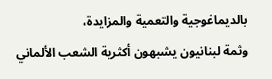بالديماغوجية والتعمية والمزايدة،
وثمة لبنانيون يشبهون أكثرية الشعب الألماني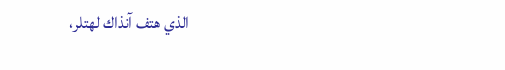الذي هتف آنذاك لهتلر،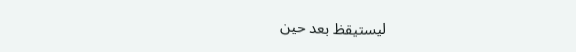ليستيقظ بعد حين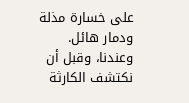على خسارة مذلة ودمار هائل.
وعندنا، وقبل أن نكتشف الكارثة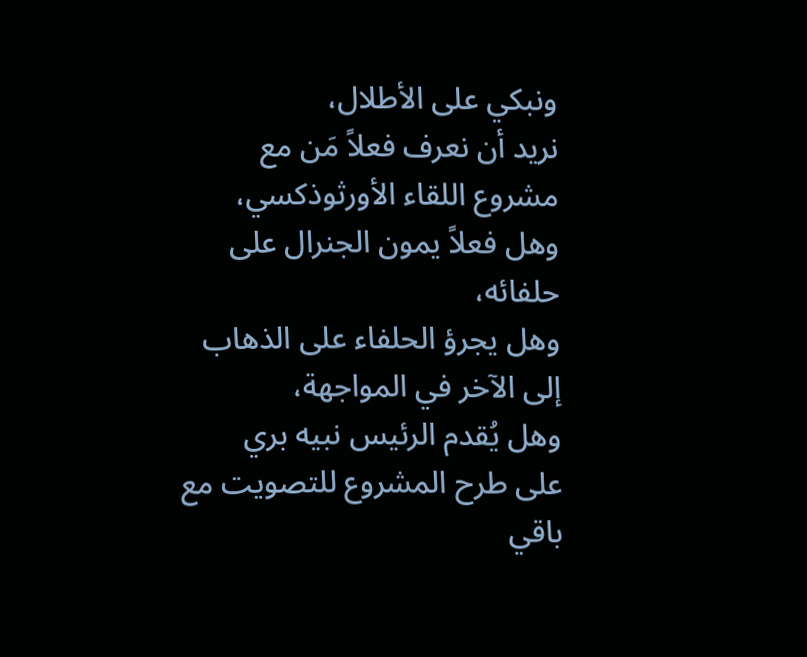ونبكي على الأطلال،
نريد أن نعرف فعلاً مَن مع مشروع اللقاء الأورثوذكسي،
وهل فعلاً يمون الجنرال على حلفائه،
وهل يجرؤ الحلفاء على الذهاب إلى الآخر في المواجهة،
وهل يُقدم الرئيس نبيه بري
على طرح المشروع للتصويت مع باقي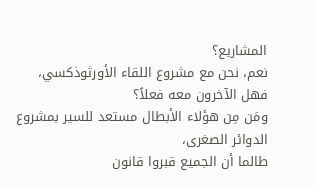المشاريع؟
نعم، نحن مع مشروع اللقاء الأورثوذكسي،
فهل الآخرون معه فعلاً؟
ومَن مِن هؤلاء الأبطال مستعد للسير بمشروع الدوائر الصغرى،
طالما أن الجميع قبروا قانون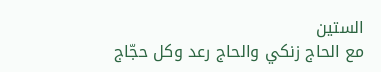الستين
مع الحاج زنكي والحاج رعد وكل حجّاج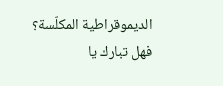الديموقراطية المكلّسة؟
فهل تبارك يا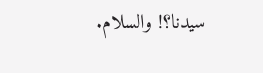سيدنا؟! والسلام.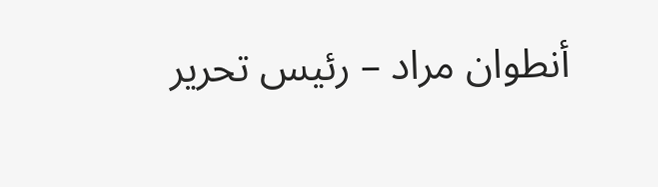أنطوان مراد – رئيس تحرير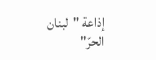إذاعة "لبنان الحرّ"